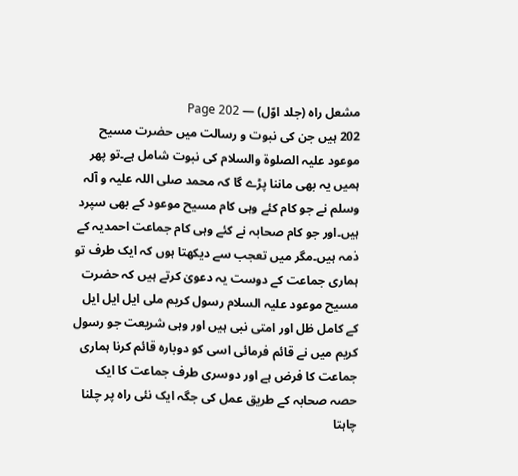مشعل راہ (جلد اوّل) — Page 202
202 ہیں جن کی نبوت و رسالت میں حضرت مسیح موعود علیہ الصلوۃ والسلام کی نبوت شامل ہے۔تو پھر ہمیں یہ بھی ماننا پڑے گا کہ محمد صلی اللہ علیہ و آلہ وسلم نے جو کام کئے وہی کام مسیح موعود کے بھی سپرد ہیں۔اور جو کام صحابہ نے کئے وہی کام جماعت احمدیہ کے ذمہ ہیں۔مگر میں تعجب سے دیکھتا ہوں کہ ایک طرف تو ہماری جماعت کے دوست یہ دعویٰ کرتے ہیں کہ حضرت مسیح موعود علیہ السلام رسول کریم ملی ایل ایل ایل کے کامل ظل اور امتی نبی ہیں اور وہی شریعت جو رسول کریم میں نے قائم فرمائی اسی کو دوبارہ قائم کرنا ہماری جماعت کا فرض ہے اور دوسری طرف جماعت کا ایک حصہ صحابہ کے طریق عمل کی جگہ ایک نئی راہ پر چلنا چاہتا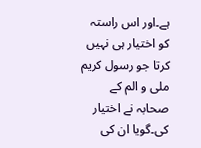ہے۔اور اس راستہ کو اختیار ہی نہیں کرتا جو رسول کریم ملی و الم کے صحابہ نے اختیار کی۔گویا ان کی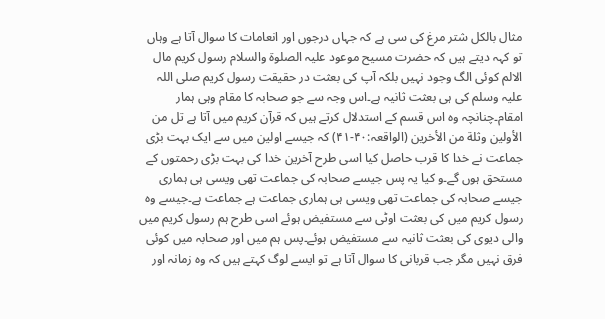مثال بالکل شتر مرغ کی سی ہے کہ جہاں درجوں اور انعامات کا سوال آتا ہے وہاں تو کہہ دیتے ہیں کہ حضرت مسیح موعود علیہ الصلوۃ والسلام رسول کریم مال الالم کوئی الگ وجود نہیں بلکہ آپ کی بعثت در حقیقت رسول کریم صلی اللہ علیہ وسلم کی ہی بعثت ثانیہ ہے۔اس وجہ سے جو صحابہ کا مقام وہی ہمار امقام۔چنانچہ وہ اس قسم کے استدلال کرتے ہیں کہ قرآن کریم میں آتا ہے تل من الأولين وثلة من الأخرين (الواقعہ:۴۰-۴۱) کہ جیسے اولین میں سے ایک بہت بڑی جماعت نے خدا کا قرب حاصل کیا اسی طرح آخرین خدا کی بہت بڑی رحمتوں کے مستحق ہوں گے۔و کیا یہ پس جیسے صحابہ کی جماعت تھی ویسی ہی ہماری جیسے صحابہ کی جماعت تھی ویسی ہی ہماری جماعت ہے جماعت ہے۔جیسے وہ رسول کریم میں کی بعثت اوٹی سے مستفیض ہوئے اسی طرح ہم رسول کریم میں والی دیوی کی بعثت ثانیہ سے مستفیض ہوئے۔پس ہم میں اور صحابہ میں کوئی فرق نہیں مگر جب قربانی کا سوال آتا ہے تو ایسے لوگ کہتے ہیں کہ وہ زمانہ اور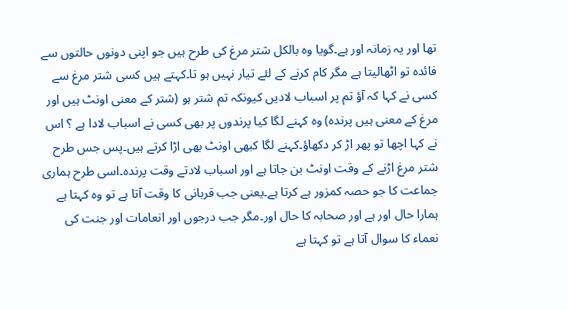تھا اور یہ زمانہ اور ہے۔گویا وہ بالکل شتر مرغ کی طرح ہیں جو اپنی دونوں حالتوں سے فائدہ تو اٹھالیتا ہے مگر کام کرنے کے لئے تیار نہیں ہو تا۔کہتے ہیں کسی شتر مرغ سے کسی نے کہا کہ آؤ تم پر اسباب لادیں کیونکہ تم شتر ہو (شتر کے معنی اونٹ ہیں اور مرغ کے معنی ہیں پرندہ) وہ کہنے لگا کیا پرندوں پر بھی کسی نے اسباب لادا ہے ؟ اس نے کہا اچھا تو پھر اڑ کر دکھاؤ۔کہنے لگا کبھی اونٹ بھی اڑا کرتے ہیں۔پس جس طرح شتر مرغ اڑنے کے وقت اونٹ بن جاتا ہے اور اسباب لادتے وقت پرندہ۔اسی طرح ہماری جماعت کا جو حصہ کمزور ہے کرتا ہے۔یعنی جب قربانی کا وقت آتا ہے تو وہ کہتا ہے ہمارا حال اور ہے اور صحابہ کا حال اور۔مگر جب درجوں اور انعامات اور جنت کی نعماء کا سوال آتا ہے تو کہتا ہے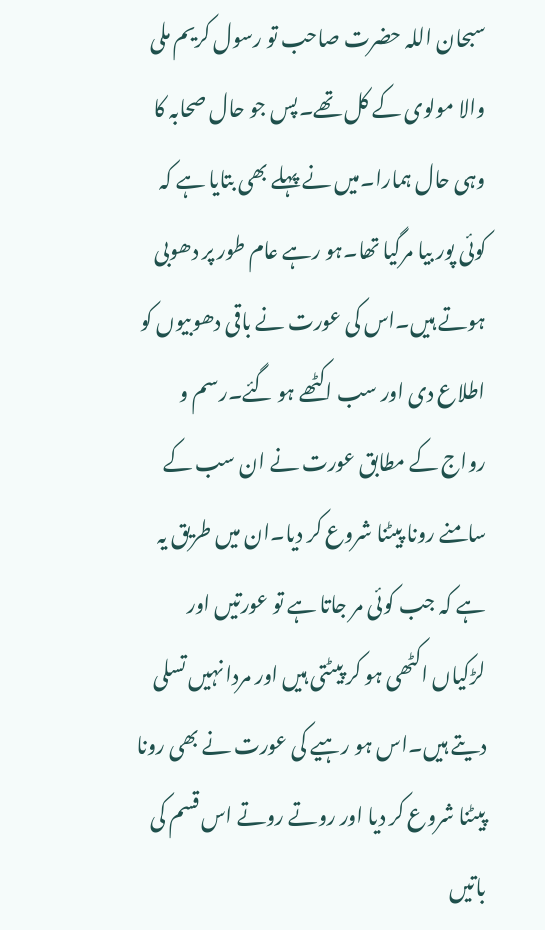سبحان اللہ حضرت صاحب تو رسول کریم ملی والا مولوی کے کل تھے۔پس جو حال صحابہ کا وہی حال ہمارا۔میں نے پہلے بھی بتایا ہے کہ کوئی پور بیا مرگیا تھا۔ہو رہے عام طور پر دھوبی ہوتے ہیں۔اس کی عورت نے باقی دھوبیوں کو اطلاع دی اور سب اکٹھے ہو گئے۔رسم و رواج کے مطابق عورت نے ان سب کے سامنے رونا پیٹنا شروع کر دیا۔ان میں طریق یہ ہے کہ جب کوئی مر جاتا ہے تو عورتیں اور لڑکیاں اکٹھی ہو کر پیٹتی ہیں اور مردا نہیں تسلی دیتے ہیں۔اس ہو رہیے کی عورت نے بھی رونا پیٹنا شروع کر دیا اور روتے روتے اس قسم کی باتیں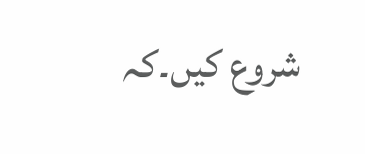شروع کیں۔کہ